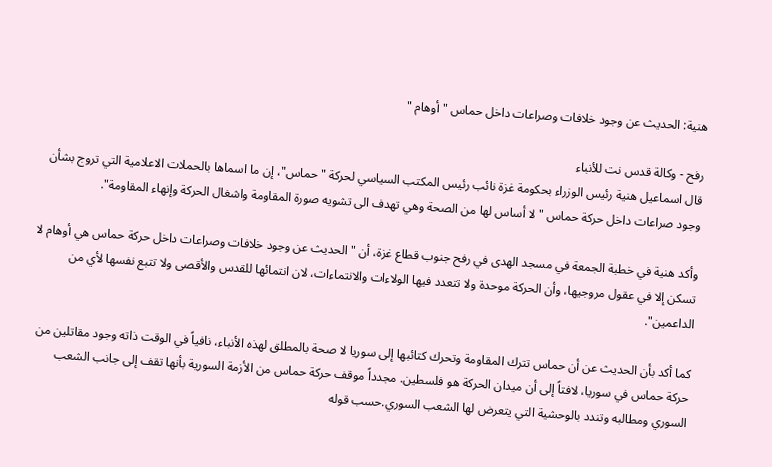هنية: الحديث عن وجود خلافات وصراعات داخل حماس " أوهام "

رفح - وكالة قدس نت للأنباء
قال اسماعيل هنية رئيس الوزراء بحكومة غزة نائب رئيس المكتب السياسي لحركة "حماس"، إن ما اسماها بالحملات الاعلامية التي تروج بشأن وجود صراعات داخل حركة حماس "لا أساس لها من الصحة وهي تهدف الى تشويه صورة المقاومة واشغال الحركة وإنهاء المقاومة".

وأكد هنية في خطبة الجمعة في مسجد الهدى في رفح جنوب قطاع غزة، أن "الحديث عن وجود خلافات وصراعات داخل حركة حماس هي أوهام لا تسكن إلا في عقول مروجيها، وأن الحركة موحدة ولا تتعدد فيها الولاءات والانتماءات، لان انتمائها للقدس والأقصى ولا تتبع نفسها لأي من الداعمين".

كما أكد بأن الحديث عن أن حماس تترك المقاومة وتحرك كتائبها إلى سوريا لا صحة بالمطلق لهذه الأنباء، نافياً في الوقت ذاته وجود مقاتلين من حركة حماس في سوريا، لافتاً إلى أن ميدان الحركة هو فلسطين. مجدداً موقف حركة حماس من الأزمة السورية بأنها تقف إلى جانب الشعب السوري ومطالبه وتندد بالوحشية التي يتعرض لها الشعب السوري.حسب قوله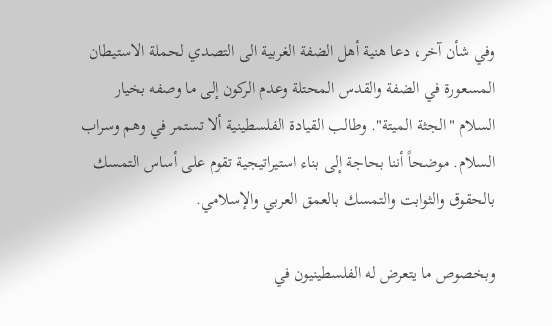وفي شأن آخر، دعا هنية أهل الضفة الغربية الى التصدي لحملة الاستيطان المسعورة في الضفة والقدس المحتلة وعدم الركون إلى ما وصفه بخيار السلام "الجثة الميتة". وطالب القيادة الفلسطينية ألا تستمر في وهم وسراب السلام. موضحاً أننا بحاجة إلى بناء استيراتيجية تقوم على أساس التمسك بالحقوق والثوابت والتمسك بالعمق العربي والإسلامي.

وبخصوص ما يتعرض له الفلسطينيون في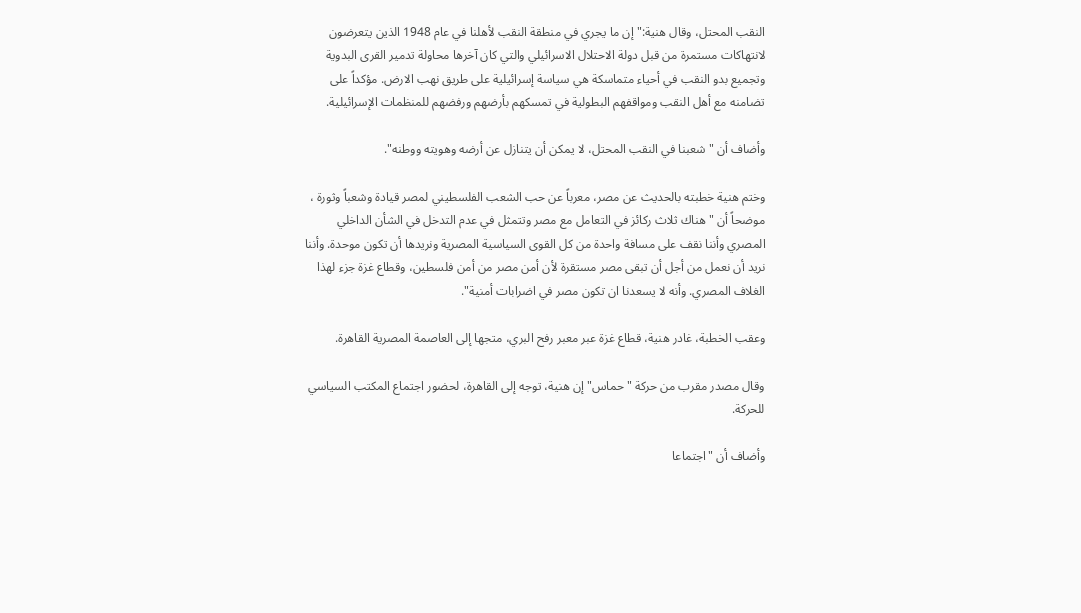النقب المحتل، وقال هنية:" إن ما يجري في منطقة النقب لأهلنا في عام 1948 الذين يتعرضون لانتهاكات مستمرة من قبل دولة الاحتلال الاسرائيلي والتي كان آخرها محاولة تدمير القرى البدوية وتجميع بدو النقب في أحياء متماسكة هي سياسة إسرائيلية على طريق نهب الارض. مؤكداً على تضامنه مع أهل النقب ومواقفهم البطولية في تمسكهم بأرضهم ورفضهم للمنظمات الإسرائيلية.

وأضاف أن "شعبنا في النقب المحتل، لا يمكن أن يتنازل عن أرضه وهويته ووطنه".

وختم هنية خطبته بالحديث عن مصر، معرباً عن حب الشعب الفلسطيني لمصر قيادة وشعباً وثورة ، موضحاً أن "هناك ثلاث ركائز في التعامل مع مصر وتتمثل في عدم التدخل في الشأن الداخلي المصري وأننا نقف على مسافة واحدة من كل القوى السياسية المصرية ونريدها أن تكون موحدة. وأننا نريد أن نعمل من أجل أن تبقى مصر مستقرة لأن أمن مصر من أمن فلسطين، وقطاع غزة جزء لهذا الغلاف المصري. وأنه لا يسعدنا ان تكون مصر في اضرابات أمنية".

وعقب الخطبة، غادر هنية، قطاع غزة عبر معبر رفح البري، متجها إلى العاصمة المصرية القاهرة.

وقال مصدر مقرب من حركة "حماس" إن هنية، توجه إلى القاهرة، لحضور اجتماع المكتب السياسي للحركة.

وأضاف أن "اجتماعا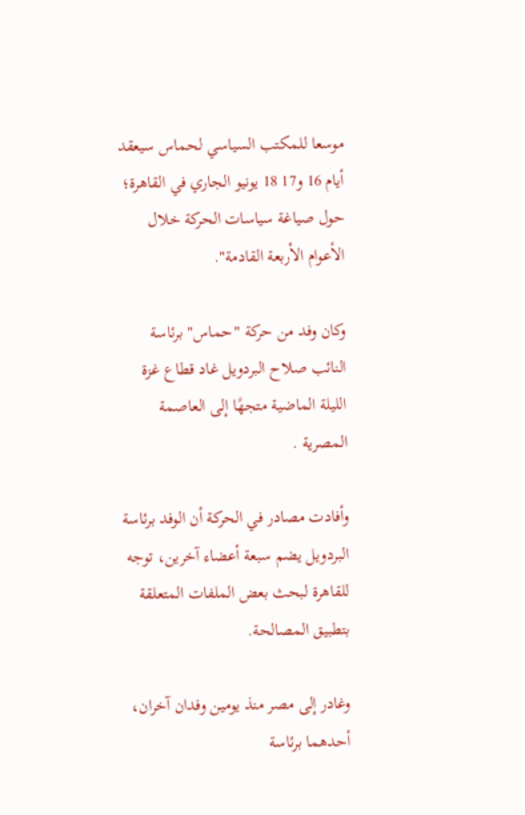موسعا للمكتب السياسي لحماس سيعقد أيام 16 و17 18 يونيو الجاري في القاهرة؛ حول صياغة سياسات الحركة خلال الأعوام الأربعة القادمة".

وكان وفد من حركة "حماس" برئاسة النائب صلاح البردويل غاد قطاع غزة الليلة الماضية متجهًا إلى العاصمة المصرية .

وأفادت مصادر في الحركة أن الوفد برئاسة البردويل يضم سبعة أعضاء آخرين، توجه للقاهرة لبحث بعض الملفات المتعلقة بتطبيق المصالحة.

وغادر إلى مصر منذ يومين وفدان آخران، أحدهما برئاسة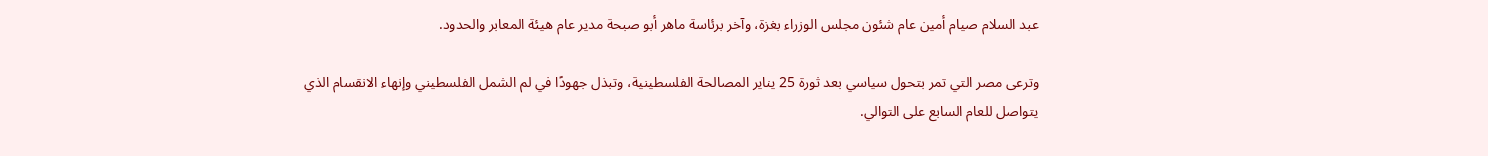عبد السلام صيام أمين عام شئون مجلس الوزراء بغزة، وآخر برئاسة ماهر أبو صبحة مدير عام هيئة المعابر والحدود.

وترعى مصر التي تمر بتحول سياسي بعد ثورة 25 يناير المصالحة الفلسطينية، وتبذل جهودًا في لم الشمل الفلسطيني وإنهاء الانقسام الذي يتواصل للعام السابع على التوالي.